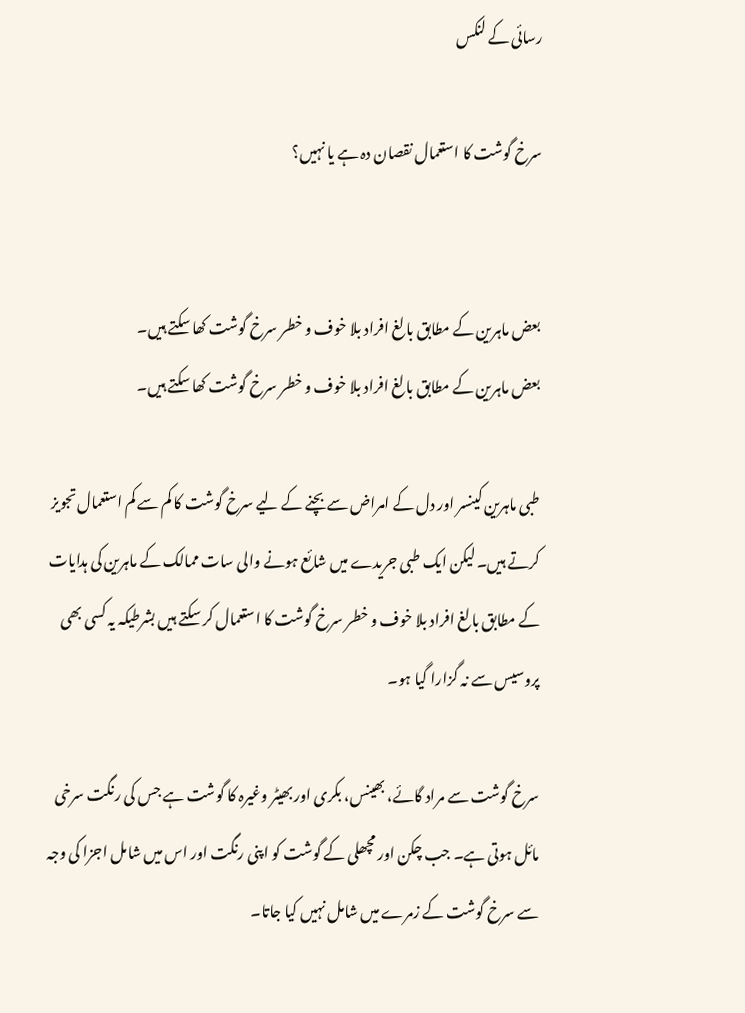رسائی کے لنکس

سرخ گوشت کا استعمال نقصان دہ ہے یا نہیں؟


بعض ماہرین کے مطابق بالغ افراد بلا خوف و خطر سرخ گوشت کھا سکتے ہیں۔
بعض ماہرین کے مطابق بالغ افراد بلا خوف و خطر سرخ گوشت کھا سکتے ہیں۔

طبی ماہرین کینسر اور دل کے امراض سے بچنے کے لیے سرخ گوشت کا کم سے کم استعمال تجویز کرتے ہیں۔ لیکن ایک طبی جریدے میں شائع ہونے والی سات ممالک کے ماہرین کی ہدایات کے مطابق بالغ افراد بلا خوف و خطر سرخ گوشت کا استعمال کر سکتے ہیں بشرطیکہ یہ کسی بھی پروسیس سے نہ گزارا گیا ہو۔

سرخ گوشت سے مراد گائے، بھینس، بکری اور بھیٹر وغیرہ کا گوشت ہے جس کی رنگت سرخی مائل ہوتی ہے۔ جب چکن اور مچھلی کے گوشت کو اپنی رنگت اور اس میں شامل اجزا کی وجہ سے سرخ گوشت کے زمرے میں شامل نہیں کیا جاتا۔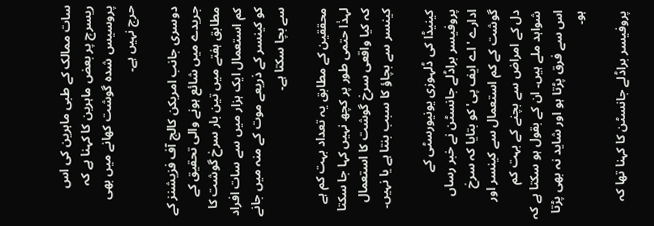سات ممالک کے طبی ماہرین کی اس ریسرچ پر بعض ماہرین کا کہنا ہے کہ پروسیس شدہ گوشت کھانے میں بھی حرج نہیں ہے۔

دوسری جانب امریکن کالج آف فزیشنز کے جریدے میں شائع ہونے والی تحقیق کے مطابق ہفتے میں تین بار سرخ گوشت کا کم استعمال ایک ہزار میں سے سات افراد کو کینسر کے ذریعے موت کے منہ میں جانے سے بچا سکتا ہے۔

محققین کے مطابق یہ تعداد بہت کم ہے لہذٰا حتمی طور پر کچھ نہیں کہا جا سکتا کہ کیا واقعی سرخ گوشت کا استعمال کینسر سے بچاؤ کا سبب بنتا ہے یا نہیں۔

کینیڈا کی ڈلہوزی یونیورسٹی کے پروفیسر براڈلے جانسٹن نے خبر رساں ادارے 'اے ایف پی' کو بتایا کہ سرخ گوشت کے کم استعمال سے کینسر اور دل کے امراض سے بچنے کے بہت کم شواہد ملے ہیں۔ ان کے بقول ہو سکتا ہے کہ اس سے فرق پڑتا ہو اور شاید نہ بھی پڑتا ہو۔

پروفیسر براڈلے جانسٹن کا کہنا تھا کہ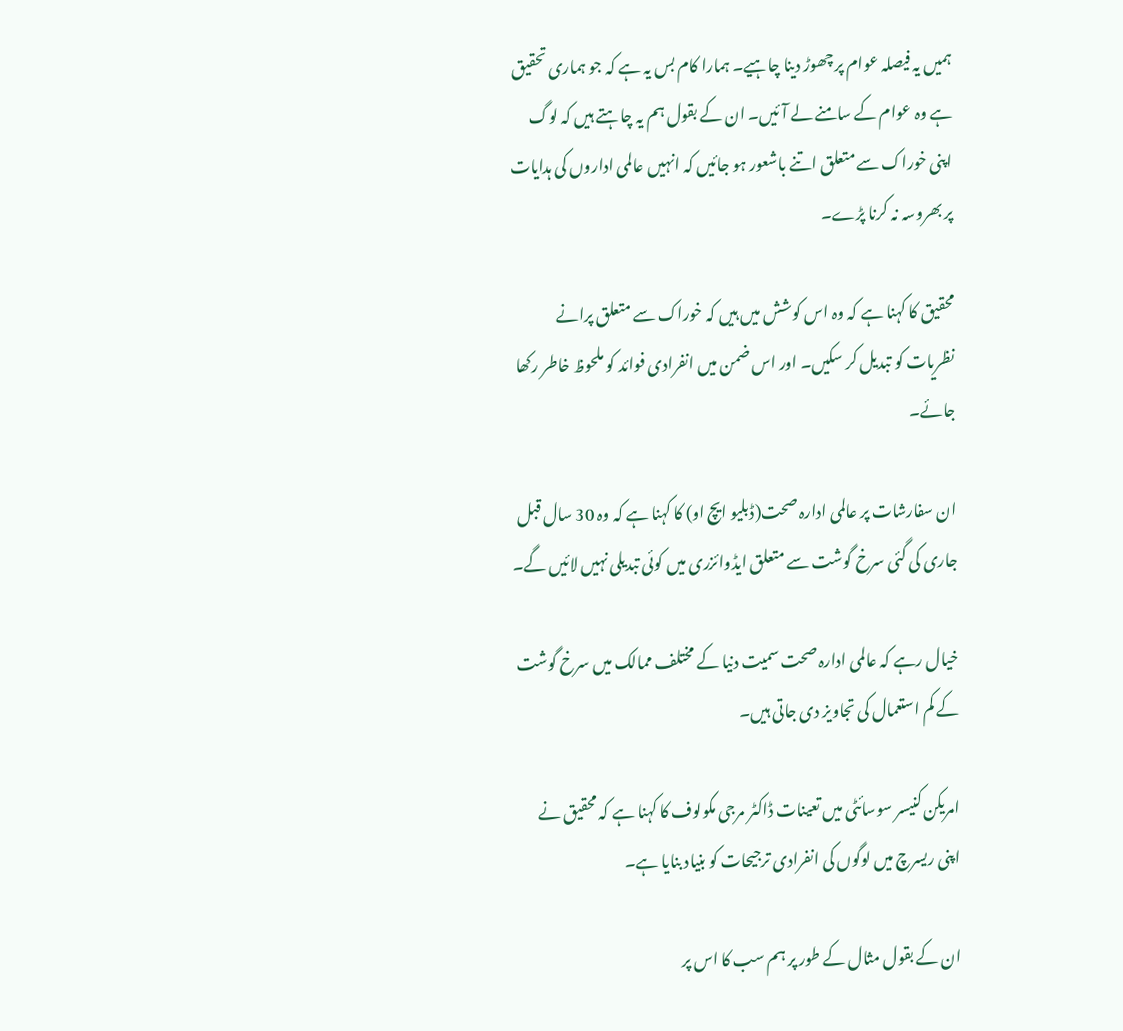ہمیں یہ فیصلہ عوام پر چھوڑ دینا چاہیے۔ ہمارا کام بس یہ ہے کہ جو ہماری تحقیق ہے وہ عوام کے سامنے لے آئیں۔ ان کے بقول ہم یہ چاہتے ہیں کہ لوگ اپنی خوراک سے متعلق اتنے باشعور ہو جائیں کہ انہیں عالمی اداروں کی ہدایات پر بھروسہ نہ کرنا پڑے۔

محقیق کا کہنا ہے کہ وہ اس کوشش میں ہیں کہ خوراک سے متعلق پرانے نظریات کو تبدیل کر سکیں۔ اور اس ضمن میں انفرادی فوائد کو ملحوظ خاطر رکھا جائے۔

ان سفارشات پر عالمی ادارہ صحت(ڈبلیو ایچ او) کا کہنا ہے کہ وہ 30 سال قبل جاری کی گئی سرخ گوشت سے متعلق ایڈوائزری میں کوئی تبدیلی نہیں لائیں گے۔

خیال رہے کہ عالمی ادارہ صحت سمیت دنیا کے مختلف ممالک میں سرخ گوشت کے کم استعمال کی تجاویز دی جاتی ہیں۔

امریکن کنیسر سوسائٹی میں تعینات ڈاکٹر مرجی مکولوف کا کہنا ہے کہ محقیق نے اپنی ریسرچ میں لوگوں کی انفرادی ترجیحات کو بنیاد بنایا ہے۔

ان کے بقول مثال کے طور پر ہم سب کا اس پر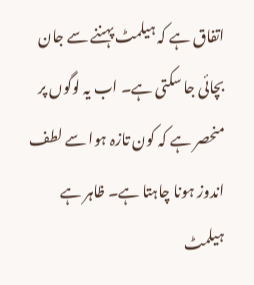اتفاق ہے کہ ہیلمٹ پہننے سے جان بچائی جا سکتی ہے۔ اب یہ لوگوں پر منحصر ہے کہ کون تازہ ہوا سے لطف اندوز ہونا چاہتا ہے۔ ظاہر ہے ہیلمٹ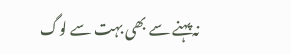نہ پہنے سے بھی بہت سے لوگ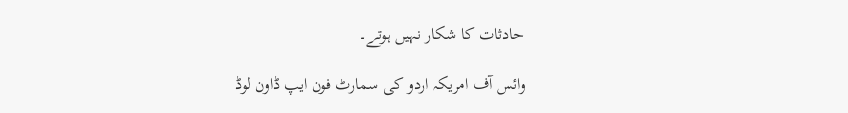حادثات کا شکار نہیں ہوتے۔

وائس آف امریکہ اردو کی سمارٹ فون ایپ ڈاون لوڈ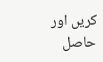کریں اور حاصل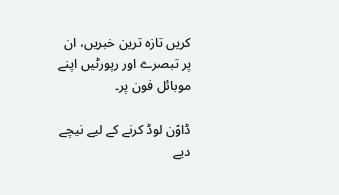کریں تازہ ترین خبریں، ان پر تبصرے اور رپورٹیں اپنے موبائل فون پر۔

ڈاوًن لوڈ کرنے کے لیے نیچے دیے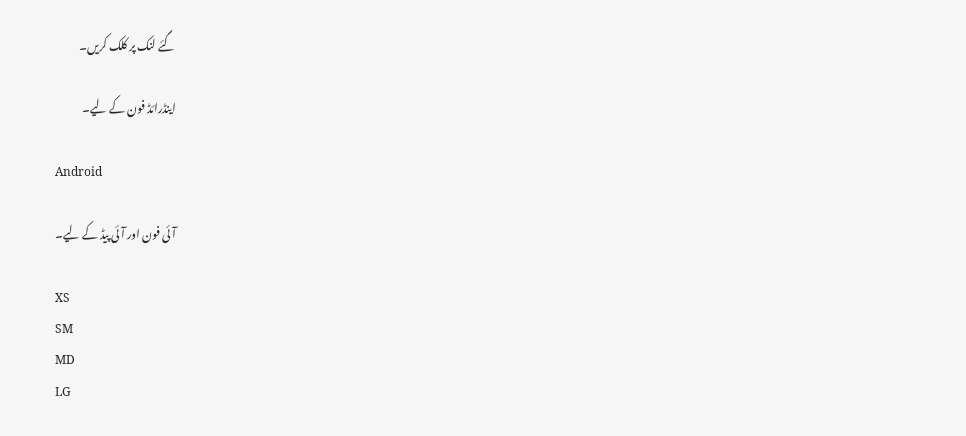گئے لنک پر کلک کریں۔

اینڈرائڈ فون کے لیے۔

Android

آئی فون اور آئی پیڈ کے لیے۔

XS
SM
MD
LG